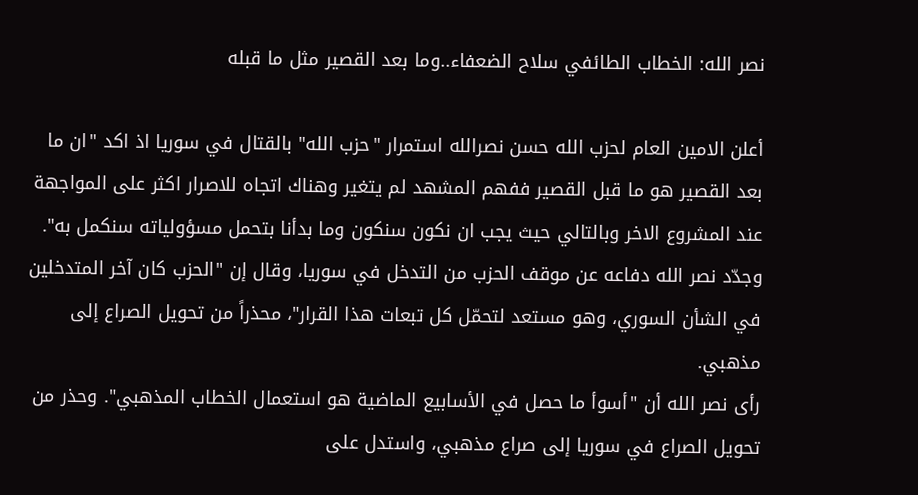نصر الله: الخطاب الطائفي سلاح الضعفاء..وما بعد القصير مثل ما قبله

أعلن الامين العام لحزب الله حسن نصرالله استمرار "حزب الله" بالقتال في سوريا اذ اكد "ان ما بعد القصير هو ما قبل القصير ففهم المشهد لم يتغير وهناك اتجاه للاصرار اكثر على المواجهة عند المشروع الاخر وبالتالي حيث يجب ان نكون سنكون وما بدأنا بتحمل مسؤولياته سنكمل به".
وجدّد نصر الله دفاعه عن موقف الحزب من التدخل في سوريا، وقال إن "الحزب كان آخر المتدخلين في الشأن السوري، وهو مستعد لتحمّل كل تبعات هذا القرار"، محذراً من تحويل الصراع إلى مذهبي.
رأى نصر الله أن "أسوأ ما حصل في الأسابيع الماضية هو استعمال الخطاب المذهبي". وحذر من تحويل الصراع في سوريا إلى صراع مذهبي، واستدل على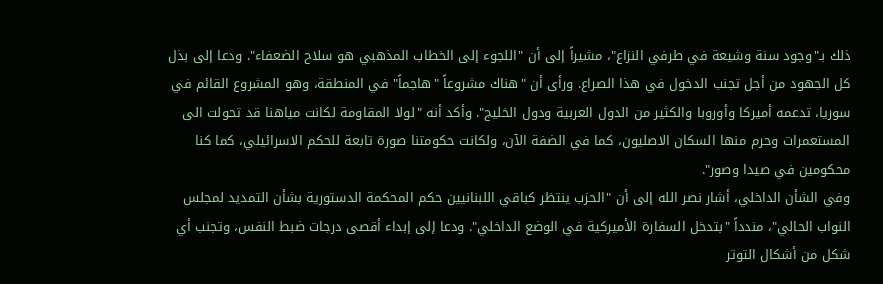ذلك بـ"وجود سنة وشيعة في طرفي النزاع"، مشيراً إلى أن "اللجوء إلى الخطاب المذهبي هو سلاح الضعفاء". ودعا إلى بذل كل الجهود من أجل تجنب الدخول في هذا الصراع. ورأى أن "هناك مشروعاً "هاجماً" في المنطقة، وهو المشروع القائم في سوريا، تدعمه أميركا وأوروبا والكثير من الدول العربية ودول الخليج". وأكد أنه "لولا المقاومة لكانت مياهنا قد تحولت الى المستعمرات وحرم منها السكان الاصليون، كما في الضفة الآن، ولكانت حكومتنا صورة تابعة للحكم الاسرائيلي، كما كنا محكومين في صيدا وصور".
وفي الشأن الداخلي، أشار نصر الله إلى أن "الحزب ينتظر كباقي اللبنانيين حكم المحكمة الدستورية بشأن التمديد لمجلس النواب الحالي"، مندداً "بتدخل السفارة الأميركية في الوضع الداخلي". ودعا إلى إبداء أقصى درجات ضبط النفس، وتجنب أي شكل من أشكال التوتر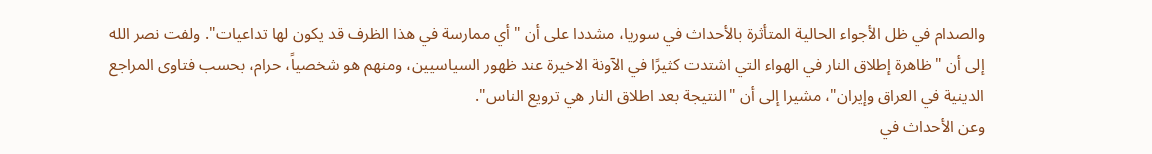والصدام في ظل الأجواء الحالية المتأثرة بالأحداث في سوريا، مشددا على أن "أي ممارسة في هذا الظرف قد يكون لها تداعيات". ولفت نصر الله إلى أن "ظاهرة إطلاق النار في الهواء التي اشتدت كثيرًا في الآونة الاخيرة عند ظهور السياسيين، ومنهم هو شخصياً، حرام، بحسب فتاوى المراجع الدينية في العراق وإيران"، مشيرا إلى أن "النتيجة بعد اطلاق النار هي ترويع الناس".
وعن الأحداث في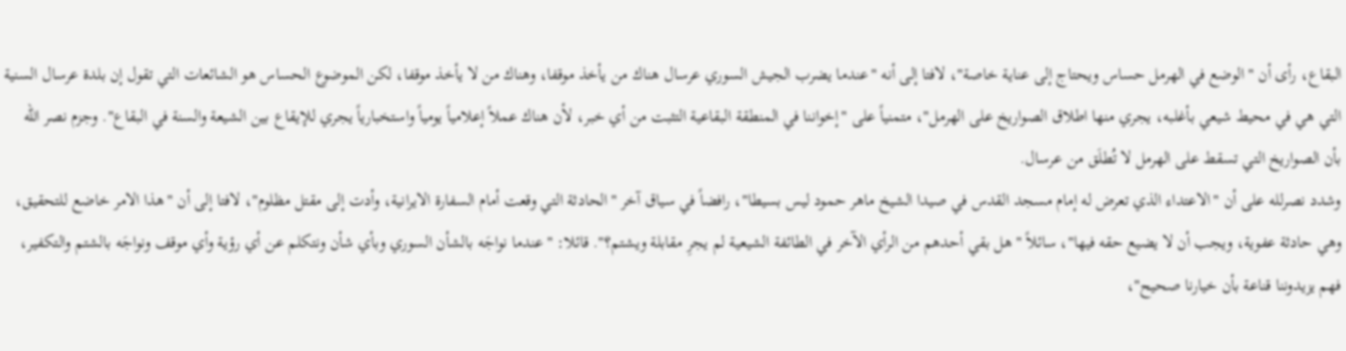البقاع، رأى أن "الوضع في الهرمل حساس ويحتاج إلى عناية خاصة"، لافتا إلى أنه "عندما يضرب الجيش السوري عرسال هناك من يأخذ موقفا، وهناك من لا يأخذ موقفا، لكن الموضوع الحساس هو الشائعات التي تقول إن بلدة عرسال السنية التي هي في محيط شيعي بأغلبه، يجري منها اطلاق الصواريخ على الهرمل"، متمنياً على "إخواننا في المنطقة البقاعية التثبت من أي خبر، لأن هناك عملاً إعلامياً يومياً واستخبارياً يجري للإيقاع بين الشيعة والسنة في البقاع". وجزم نصر الله بأن الصواريخ التي تسقط على الهرمل لا تُطلَق من عرسال.
وشدد نصرلله على أن "الاعتداء الذي تعرض له إمام مسجد القدس في صيدا الشيخ ماهر حمود ليس بسيطا"، رافضاً في سياق آخر "الحادثة التي وقعت أمام السفارة الايرانية، وأدت إلى مقتل مظلوم"، لافتا إلى أن "هذا الامر خاضع للتحقيق، وهي حادثة عفوية، ويجب أن لا يضيع حقه فيها"، سائلاً "هل بقي أحدهم من الرأي الآخر في الطائفة الشيعية لم يجرِ مقابلة ويشتم؟". قائلا: "عندما نواجَه بالشأن السوري وبأي شأن ونتكلم عن أي رؤية وأي موقف ونواجَه بالشتم والتكفير، فهم يزيدوننا قناعة بأن خيارنا صحيح"،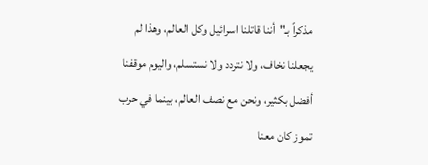مذكراً بـ"أننا قاتلنا اسرائيل وكل العالم، وهذا لم يجعلنا نخاف، ولا نتردد ولا نستسلم، واليوم موقفنا أفضل بكثير، ونحن مع نصف العالم، بينما في حرب تموز كان معنا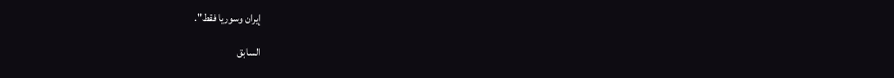إيران وسوريا فقط".

السابق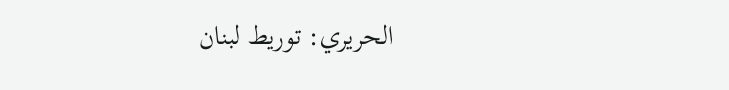الحريري: توريط لبنان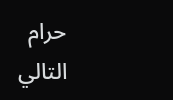حرام
التالي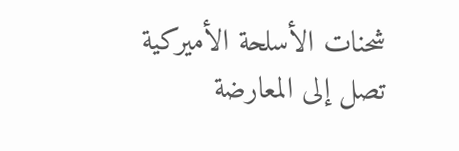شحنات الأسلحة الأميركية تصل إلى المعارضة